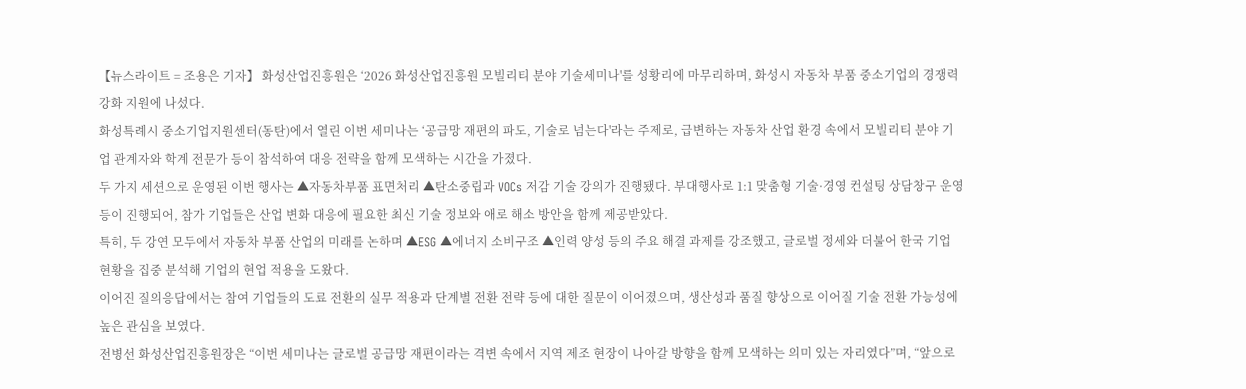【뉴스라이트 = 조용은 기자】 화성산업진흥원은 ‘2026 화성산업진흥원 모빌리티 분야 기술세미나'를 성황리에 마무리하며, 화성시 자동차 부품 중소기업의 경쟁력 강화 지원에 나섰다.
화성특례시 중소기업지원센터(동탄)에서 열린 이번 세미나는 ‘공급망 재편의 파도, 기술로 넘는다'라는 주제로, 급변하는 자동차 산업 환경 속에서 모빌리티 분야 기업 관계자와 학계 전문가 등이 참석하여 대응 전략을 함께 모색하는 시간을 가졌다.
두 가지 세션으로 운영된 이번 행사는 ▲자동차부품 표면처리 ▲탄소중립과 VOCs 저감 기술 강의가 진행됐다. 부대행사로 1:1 맞춤형 기술·경영 컨설팅 상담창구 운영 등이 진행되어, 참가 기업들은 산업 변화 대응에 필요한 최신 기술 정보와 애로 해소 방안을 함께 제공받았다.
특히, 두 강연 모두에서 자동차 부품 산업의 미래를 논하며 ▲ESG ▲에너지 소비구조 ▲인력 양성 등의 주요 해결 과제를 강조했고, 글로벌 정세와 더불어 한국 기업 현황을 집중 분석해 기업의 현업 적용을 도왔다.
이어진 질의응답에서는 참여 기업들의 도료 전환의 실무 적용과 단계별 전환 전략 등에 대한 질문이 이어졌으며, 생산성과 품질 향상으로 이어질 기술 전환 가능성에 높은 관심을 보였다.
전병선 화성산업진흥원장은 “이번 세미나는 글로벌 공급망 재편이라는 격변 속에서 지역 제조 현장이 나아갈 방향을 함께 모색하는 의미 있는 자리였다”며, “앞으로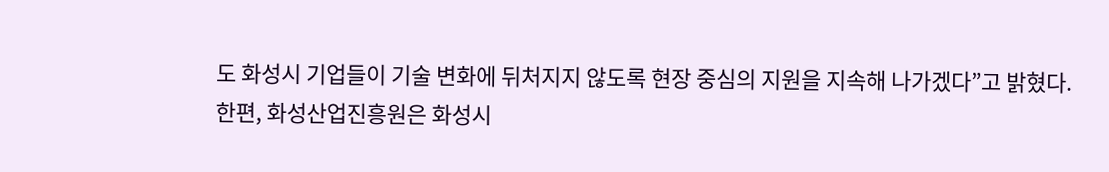도 화성시 기업들이 기술 변화에 뒤처지지 않도록 현장 중심의 지원을 지속해 나가겠다”고 밝혔다.
한편, 화성산업진흥원은 화성시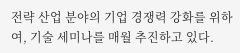전략 산업 분야의 기업 경쟁력 강화를 위하여, 기술 세미나를 매월 추진하고 있다.